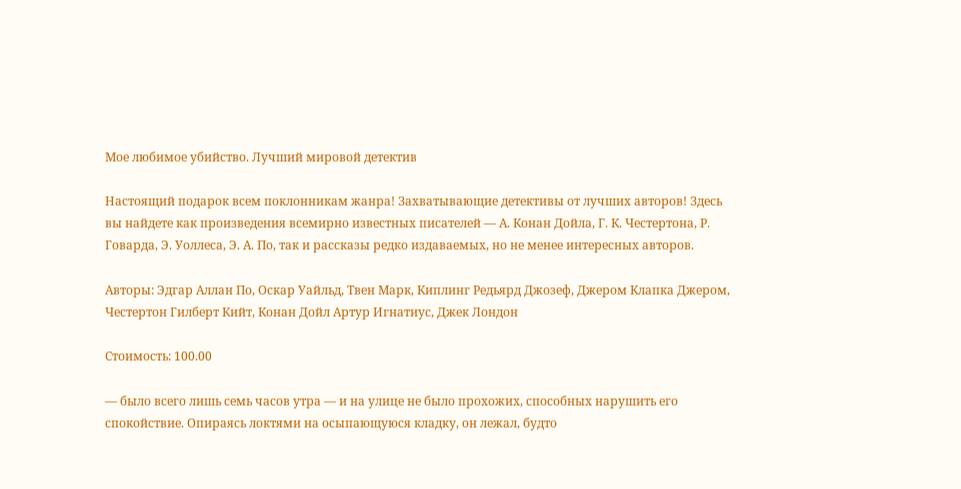Мое любимое убийство. Лучший мировой детектив

Настоящий подарок всем поклонникам жанра! Захватывающие детективы от лучших авторов! Здесь вы найдете как произведения всемирно известных писателей — А. Конан Дойла, Г. К. Честертона, Р. Говарда, Э. Уоллеса, Э. А. По, так и рассказы редко издаваемых, но не менее интересных авторов.

Авторы: Эдгар Аллан По, Оскар Уайльд, Твен Марк, Киплинг Редьярд Джозеф, Джером Клапка Джером, Честертон Гилберт Кийт, Конан Дойл Артур Игнатиус, Джек Лондон

Стоимость: 100.00

— было всего лишь семь часов утра — и на улице не было прохожих, способных нарушить его спокойствие. Опираясь локтями на осыпающуюся кладку, он лежал, будто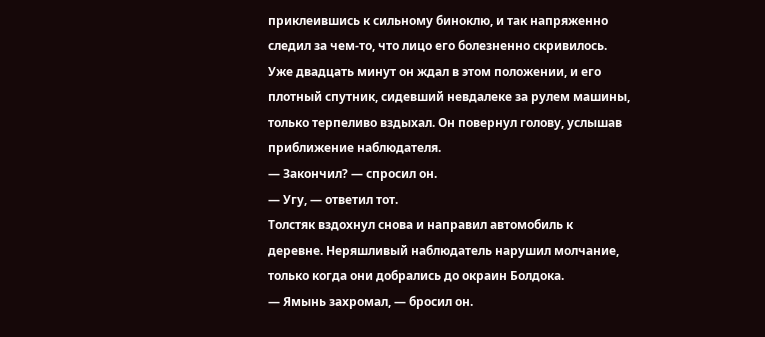приклеившись к сильному биноклю, и так напряженно следил за чем-то, что лицо его болезненно скривилось.
Уже двадцать минут он ждал в этом положении, и его плотный спутник, сидевший невдалеке за рулем машины, только терпеливо вздыхал. Он повернул голову, услышав приближение наблюдателя.
— Закончил? — спросил он.
— Угу, — ответил тот.
Толстяк вздохнул снова и направил автомобиль к деревне. Неряшливый наблюдатель нарушил молчание, только когда они добрались до окраин Болдока.
— Ямынь захромал, — бросил он.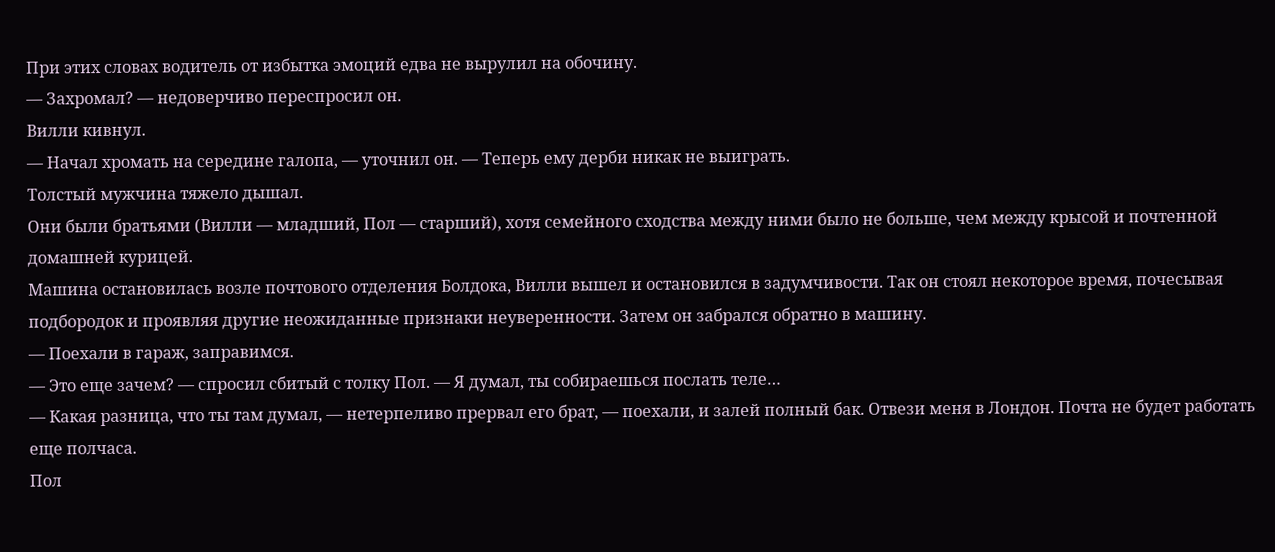При этих словах водитель от избытка эмоций едва не вырулил на обочину.
— Захромал? — недоверчиво переспросил он.
Вилли кивнул.
— Начал хромать на середине галопа, — уточнил он. — Теперь ему дерби никак не выиграть.
Толстый мужчина тяжело дышал.
Они были братьями (Вилли — младший, Пол — старший), хотя семейного сходства между ними было не больше, чем между крысой и почтенной домашней курицей.
Машина остановилась возле почтового отделения Болдока, Вилли вышел и остановился в задумчивости. Так он стоял некоторое время, почесывая подбородок и проявляя другие неожиданные признаки неуверенности. Затем он забрался обратно в машину.
— Поехали в гараж, заправимся.
— Это еще зачем? — спросил сбитый с толку Пол. — Я думал, ты собираешься послать теле…
— Какая разница, что ты там думал, — нетерпеливо прервал его брат, — поехали, и залей полный бак. Отвези меня в Лондон. Почта не будет работать еще полчаса.
Пол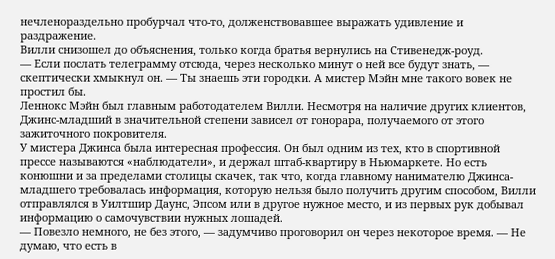нечленораздельно пробурчал что-то, долженствовавшее выражать удивление и раздражение.
Вилли снизошел до объяснения, только когда братья вернулись на Стивенедж-роуд.
— Если послать телеграмму отсюда, через несколько минут о ней все будут знать, — скептически хмыкнул он. — Ты знаешь эти городки. А мистер Мэйн мне такого вовек не простил бы.
Леннокс Мэйн был главным работодателем Вилли. Несмотря на наличие других клиентов, Джинс-младший в значительной степени зависел от гонорара, получаемого от этого зажиточного покровителя.
У мистера Джинса была интересная профессия. Он был одним из тех, кто в спортивной прессе называются «наблюдатели», и держал штаб-квартиру в Ньюмаркете. Но есть конюшни и за пределами столицы скачек, так что, когда главному нанимателю Джинса-младшего требовалась информация, которую нельзя было получить другим способом, Вилли отправлялся в Уилтшир Даунс, Эпсом или в другое нужное место, и из первых рук добывал информацию о самочувствии нужных лошадей.
— Повезло немного, не без этого, — задумчиво проговорил он через некоторое время. — Не думаю, что есть в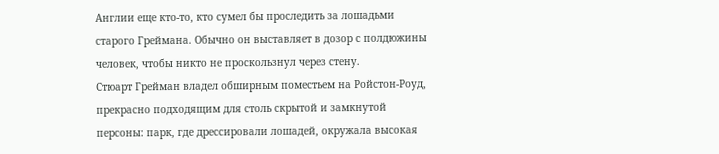Англии еще кто-то, кто сумел бы проследить за лошадьми старого Греймана. Обычно он выставляет в дозор с полдюжины человек, чтобы никто не проскользнул через стену.
Стюарт Грейман владел обширным поместьем на Ройстон-Роуд, прекрасно подходящим для столь скрытой и замкнутой персоны: парк, где дрессировали лошадей, окружала высокая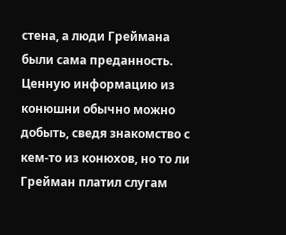стена, а люди Греймана были сама преданность.
Ценную информацию из конюшни обычно можно добыть, сведя знакомство с кем-то из конюхов, но то ли Грейман платил слугам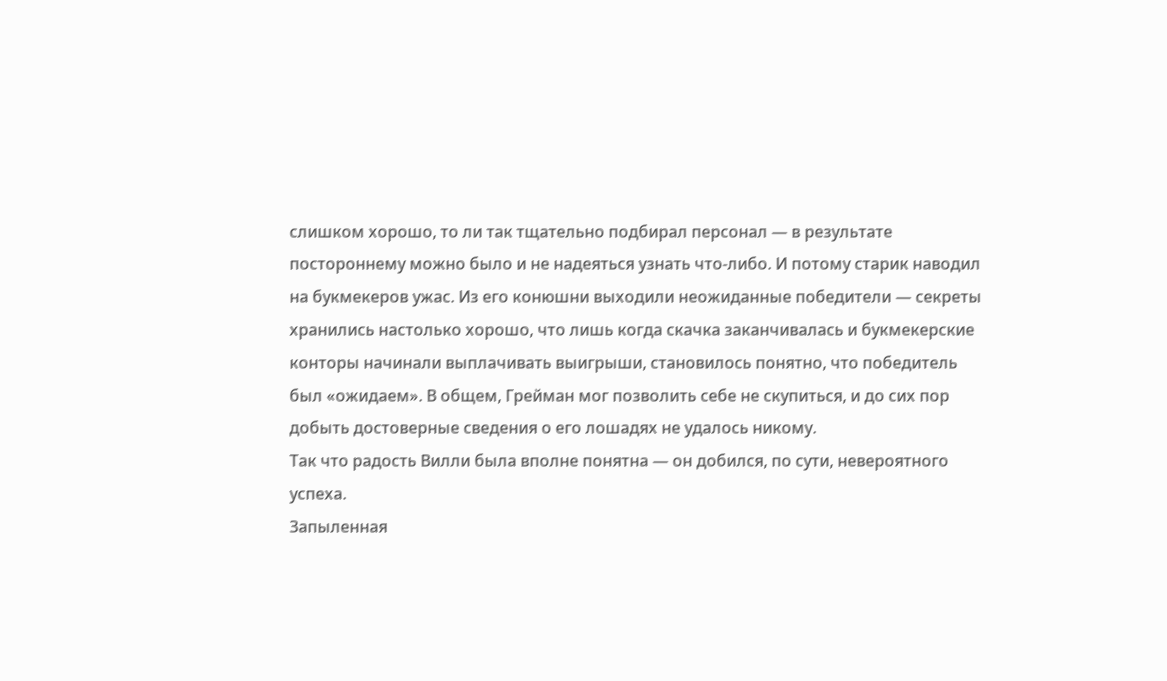слишком хорошо, то ли так тщательно подбирал персонал — в результате постороннему можно было и не надеяться узнать что-либо. И потому старик наводил на букмекеров ужас. Из его конюшни выходили неожиданные победители — секреты хранились настолько хорошо, что лишь когда скачка заканчивалась и букмекерские конторы начинали выплачивать выигрыши, становилось понятно, что победитель был «ожидаем». В общем, Грейман мог позволить себе не скупиться, и до сих пор добыть достоверные сведения о его лошадях не удалось никому.
Так что радость Вилли была вполне понятна — он добился, по сути, невероятного успеха.
Запыленная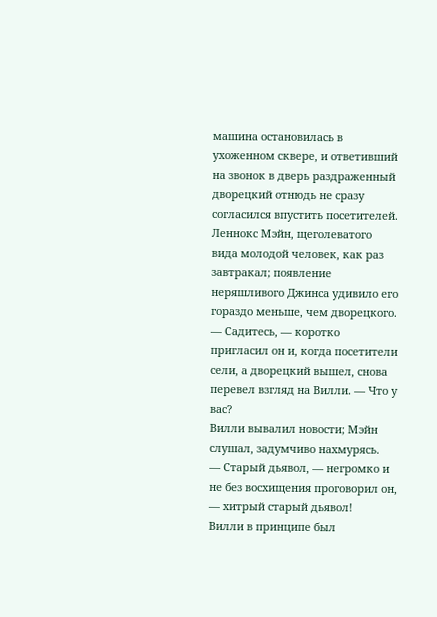машина остановилась в ухоженном сквере, и ответивший на звонок в дверь раздраженный дворецкий отнюдь не сразу согласился впустить посетителей.
Леннокс Мэйн, щеголеватого вида молодой человек, как раз завтракал; появление неряшливого Джинса удивило его гораздо меньше, чем дворецкого.
— Садитесь, — коротко пригласил он и, когда посетители сели, а дворецкий вышел, снова перевел взгляд на Вилли. — Что у вас?
Вилли вывалил новости; Мэйн слушал, задумчиво нахмурясь.
— Старый дьявол, — негромко и не без восхищения проговорил он, — хитрый старый дьявол!
Вилли в принципе был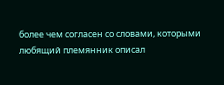более чем согласен со словами, которыми любящий племянник описал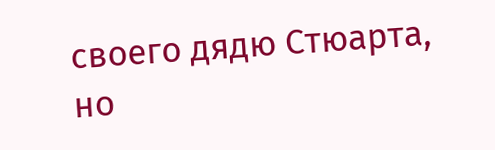своего дядю Стюарта, но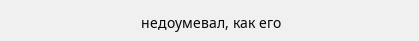недоумевал, как его